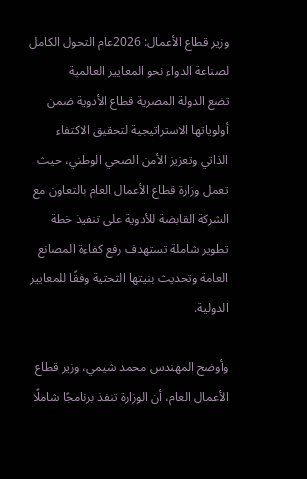وزير قطاع الأعمال: 2026عام التحول الكامل لصناعة الدواء نحو المعايير العالمية
تضع الدولة المصرية قطاع الأدوية ضمن أولوياتها الاستراتيجية لتحقيق الاكتفاء الذاتي وتعزيز الأمن الصحي الوطني، حيث تعمل وزارة قطاع الأعمال العام بالتعاون مع الشركة القابضة للأدوية على تنفيذ خطة تطوير شاملة تستهدف رفع كفاءة المصانع العامة وتحديث بنيتها التحتية وفقًا للمعايير الدولية.

وأوضح المهندس محمد شيمي، وزير قطاع الأعمال العام، أن الوزارة تنفذ برنامجًا شاملًا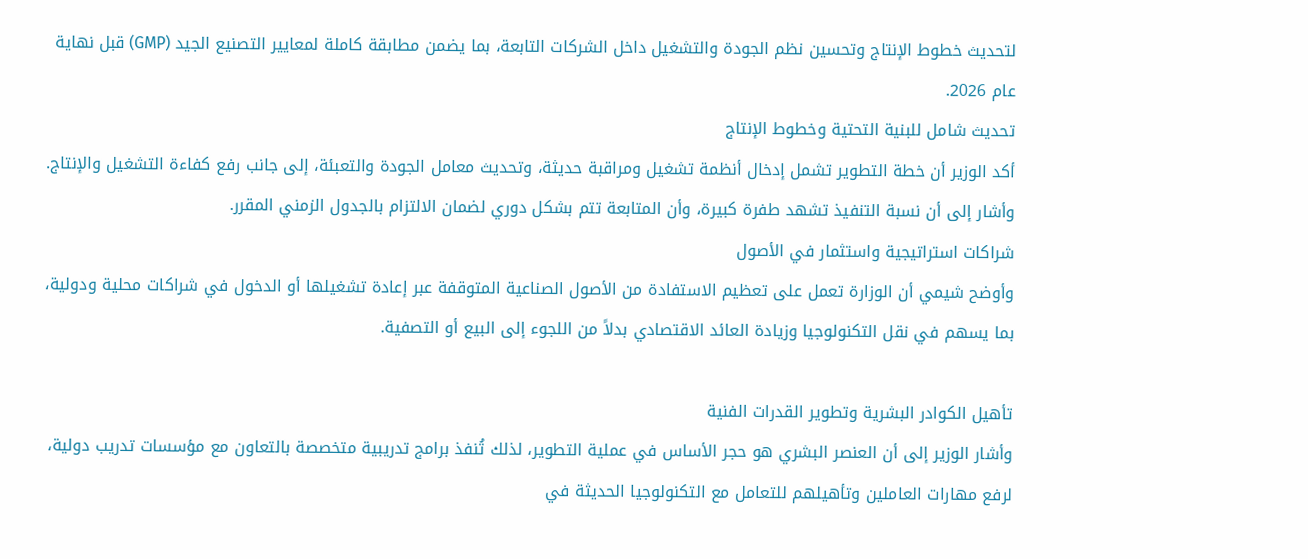لتحديث خطوط الإنتاج وتحسين نظم الجودة والتشغيل داخل الشركات التابعة، بما يضمن مطابقة كاملة لمعايير التصنيع الجيد (GMP) قبل نهاية عام 2026.
تحديث شامل للبنية التحتية وخطوط الإنتاج
أكد الوزير أن خطة التطوير تشمل إدخال أنظمة تشغيل ومراقبة حديثة، وتحديث معامل الجودة والتعبئة، إلى جانب رفع كفاءة التشغيل والإنتاج.
وأشار إلى أن نسبة التنفيذ تشهد طفرة كبيرة، وأن المتابعة تتم بشكل دوري لضمان الالتزام بالجدول الزمني المقرر.
شراكات استراتيجية واستثمار في الأصول
وأوضح شيمي أن الوزارة تعمل على تعظيم الاستفادة من الأصول الصناعية المتوقفة عبر إعادة تشغيلها أو الدخول في شراكات محلية ودولية، بما يسهم في نقل التكنولوجيا وزيادة العائد الاقتصادي بدلاً من اللجوء إلى البيع أو التصفية.

تأهيل الكوادر البشرية وتطوير القدرات الفنية
وأشار الوزير إلى أن العنصر البشري هو حجر الأساس في عملية التطوير، لذلك تُنفذ برامج تدريبية متخصصة بالتعاون مع مؤسسات تدريب دولية، لرفع مهارات العاملين وتأهيلهم للتعامل مع التكنولوجيا الحديثة في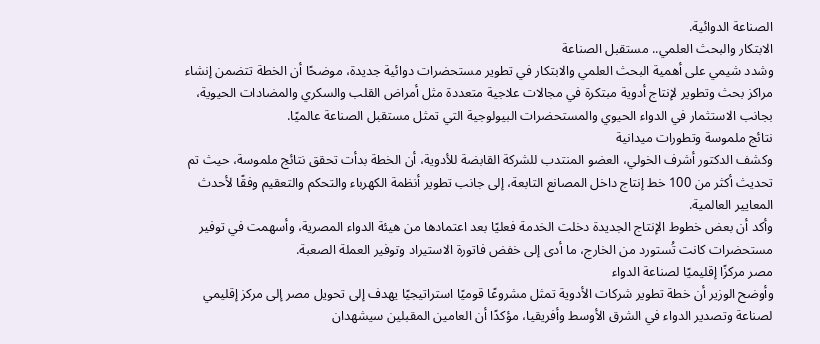الصناعة الدوائية.
الابتكار والبحث العلمي.. مستقبل الصناعة
وشدد شيمي على أهمية البحث العلمي والابتكار في تطوير مستحضرات دوائية جديدة، موضحًا أن الخطة تتضمن إنشاء مراكز بحث وتطوير لإنتاج أدوية مبتكرة في مجالات علاجية متعددة مثل أمراض القلب والسكري والمضادات الحيوية، بجانب الاستثمار في الدواء الحيوي والمستحضرات البيولوجية التي تمثل مستقبل الصناعة عالميًا.
نتائج ملموسة وتطورات ميدانية
وكشف الدكتور أشرف الخولي، العضو المنتدب للشركة القابضة للأدوية، أن الخطة بدأت تحقق نتائج ملموسة، حيث تم تحديث أكثر من 100 خط إنتاج داخل المصانع التابعة، إلى جانب تطوير أنظمة الكهرباء والتحكم والتعقيم وفقًا لأحدث المعايير العالمية.
وأكد أن بعض خطوط الإنتاج الجديدة دخلت الخدمة فعليًا بعد اعتمادها من هيئة الدواء المصرية، وأسهمت في توفير مستحضرات كانت تُستورد من الخارج، ما أدى إلى خفض فاتورة الاستيراد وتوفير العملة الصعبة.
مصر مركزًا إقليميًا لصناعة الدواء
وأوضح الوزير أن خطة تطوير شركات الأدوية تمثل مشروعًا قوميًا استراتيجيًا يهدف إلى تحويل مصر إلى مركز إقليمي لصناعة وتصدير الدواء في الشرق الأوسط وأفريقيا، مؤكدًا أن العامين المقبلين سيشهدان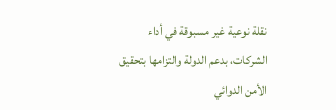نقلة نوعية غير مسبوقة في أداء الشركات، بدعم الدولة والتزامها بتحقيق الأمن الدوائي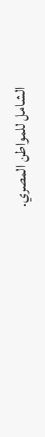الشامل للمواطن المصري.